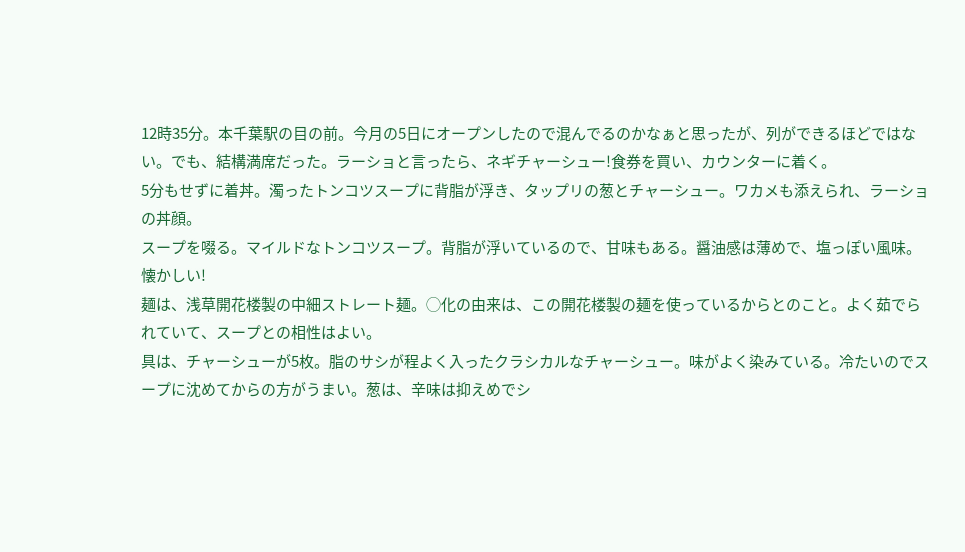12時35分。本千葉駅の目の前。今月の5日にオープンしたので混んでるのかなぁと思ったが、列ができるほどではない。でも、結構満席だった。ラーショと言ったら、ネギチャーシュー!食券を買い、カウンターに着く。
5分もせずに着丼。濁ったトンコツスープに背脂が浮き、タップリの葱とチャーシュー。ワカメも添えられ、ラーショの丼顔。
スープを啜る。マイルドなトンコツスープ。背脂が浮いているので、甘味もある。醤油感は薄めで、塩っぽい風味。懐かしい!
麺は、浅草開花楼製の中細ストレート麺。◯化の由来は、この開花楼製の麺を使っているからとのこと。よく茹でられていて、スープとの相性はよい。
具は、チャーシューが5枚。脂のサシが程よく入ったクラシカルなチャーシュー。味がよく染みている。冷たいのでスープに沈めてからの方がうまい。葱は、辛味は抑えめでシ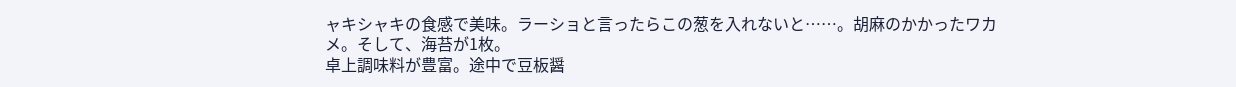ャキシャキの食感で美味。ラーショと言ったらこの葱を入れないと……。胡麻のかかったワカメ。そして、海苔が1枚。
卓上調味料が豊富。途中で豆板醤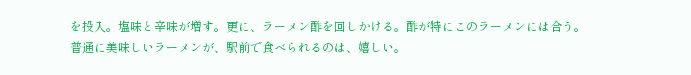を投入。塩味と辛味が増す。更に、ラーメン酢を回しかける。酢が特にこのラーメンには合う。
普通に美味しいラーメンが、駅前で食べられるのは、嬉しい。